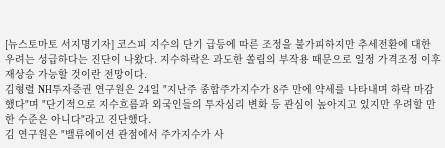[뉴스토마토 서지명기자] 코스피 지수의 단기 급등에 따른 조정을 불가피하지만 추세전환에 대한 우려는 성급하다는 진단이 나왔다. 지수하락은 과도한 쏠림의 부작용 때문으로 일정 가격조정 이후 재상승 가능할 것이란 전망이다.
김형렬 NH투자증권 연구원은 24일 "지난주 종합주가지수가 8주 만에 약세를 나타내며 하락 마감했다"며 "단기적으로 지수흐름과 외국인들의 투자심리 변화 등 관심이 높아지고 있지만 우려할 만한 수준은 아니다"라고 진단했다.
김 연구원은 "밸류에이션 관점에서 주가지수가 사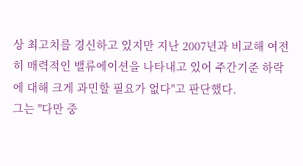상 최고치를 경신하고 있지만 지난 2007년과 비교해 여전히 매력적인 밸류에이션을 나타내고 있어 주간기준 하락에 대해 크게 과민할 필요가 없다"고 판단했다.
그는 "다만 중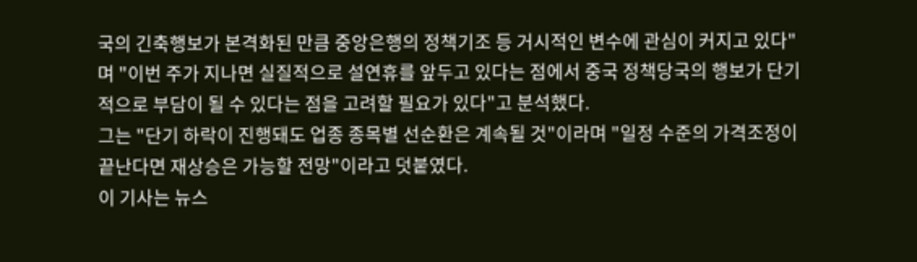국의 긴축행보가 본격화된 만큼 중앙은행의 정책기조 등 거시적인 변수에 관심이 커지고 있다"며 "이번 주가 지나면 실질적으로 설연휴를 앞두고 있다는 점에서 중국 정책당국의 행보가 단기적으로 부담이 될 수 있다는 점을 고려할 필요가 있다"고 분석했다.
그는 "단기 하락이 진행돼도 업종 종목별 선순환은 계속될 것"이라며 "일정 수준의 가격조정이 끝난다면 재상승은 가능할 전망"이라고 덧붙였다.
이 기사는 뉴스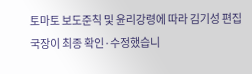토마토 보도준칙 및 윤리강령에 따라 김기성 편집국장이 최종 확인·수정했습니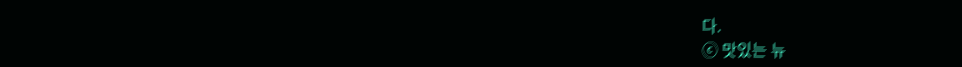다.
ⓒ 맛있는 뉴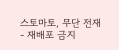스토마토, 무단 전재 - 재배포 금지